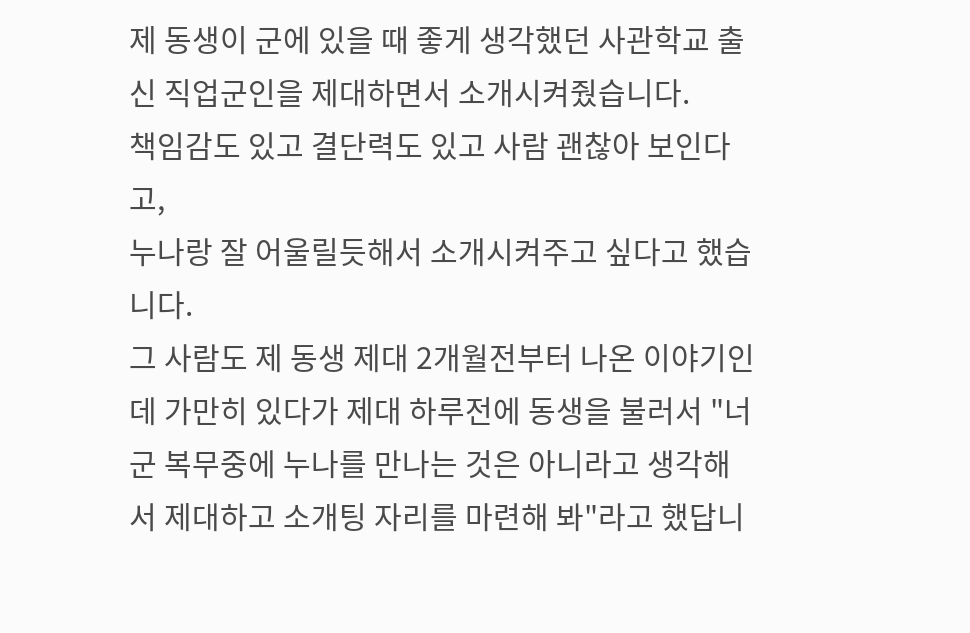제 동생이 군에 있을 때 좋게 생각했던 사관학교 출신 직업군인을 제대하면서 소개시켜줬습니다.
책임감도 있고 결단력도 있고 사람 괜찮아 보인다고,
누나랑 잘 어울릴듯해서 소개시켜주고 싶다고 했습니다.
그 사람도 제 동생 제대 2개월전부터 나온 이야기인데 가만히 있다가 제대 하루전에 동생을 불러서 "너 군 복무중에 누나를 만나는 것은 아니라고 생각해서 제대하고 소개팅 자리를 마련해 봐"라고 했답니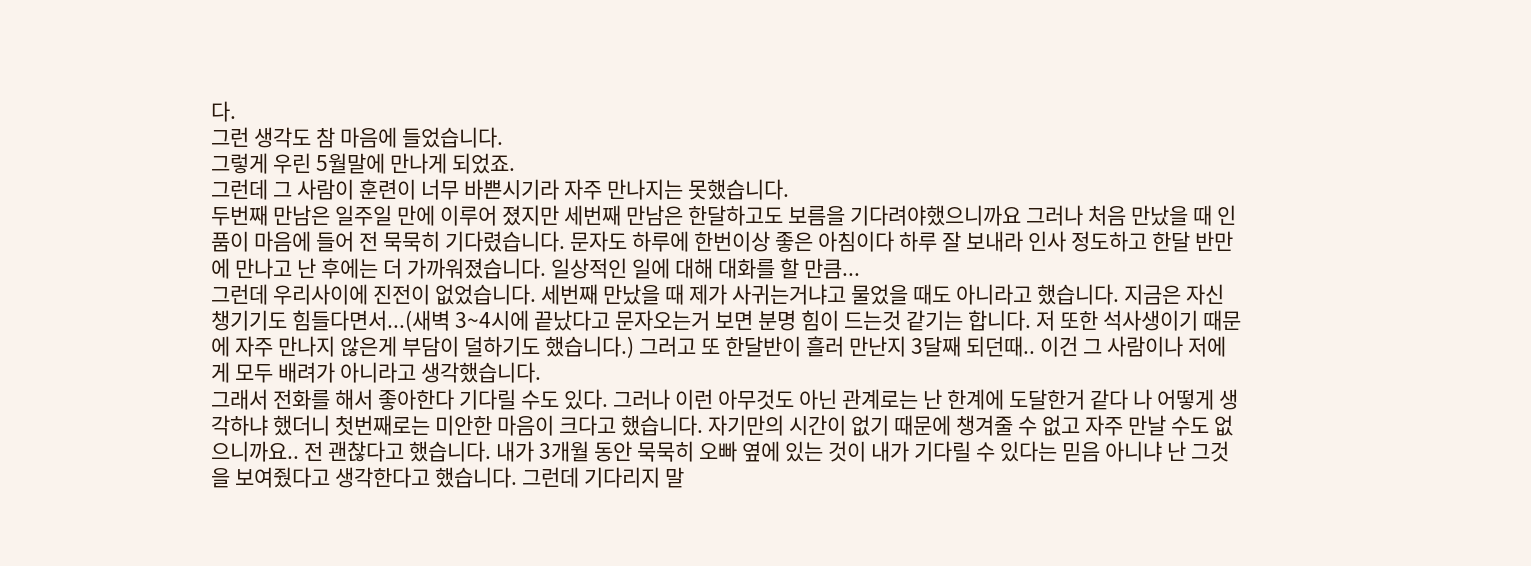다.
그런 생각도 참 마음에 들었습니다.
그렇게 우린 5월말에 만나게 되었죠.
그런데 그 사람이 훈련이 너무 바쁜시기라 자주 만나지는 못했습니다.
두번째 만남은 일주일 만에 이루어 졌지만 세번째 만남은 한달하고도 보름을 기다려야했으니까요 그러나 처음 만났을 때 인품이 마음에 들어 전 묵묵히 기다렸습니다. 문자도 하루에 한번이상 좋은 아침이다 하루 잘 보내라 인사 정도하고 한달 반만에 만나고 난 후에는 더 가까워졌습니다. 일상적인 일에 대해 대화를 할 만큼...
그런데 우리사이에 진전이 없었습니다. 세번째 만났을 때 제가 사귀는거냐고 물었을 때도 아니라고 했습니다. 지금은 자신 챙기기도 힘들다면서...(새벽 3~4시에 끝났다고 문자오는거 보면 분명 힘이 드는것 같기는 합니다. 저 또한 석사생이기 때문에 자주 만나지 않은게 부담이 덜하기도 했습니다.) 그러고 또 한달반이 흘러 만난지 3달째 되던때.. 이건 그 사람이나 저에게 모두 배려가 아니라고 생각했습니다.
그래서 전화를 해서 좋아한다 기다릴 수도 있다. 그러나 이런 아무것도 아닌 관계로는 난 한계에 도달한거 같다 나 어떻게 생각하냐 했더니 첫번째로는 미안한 마음이 크다고 했습니다. 자기만의 시간이 없기 때문에 챙겨줄 수 없고 자주 만날 수도 없으니까요.. 전 괜찮다고 했습니다. 내가 3개월 동안 묵묵히 오빠 옆에 있는 것이 내가 기다릴 수 있다는 믿음 아니냐 난 그것을 보여줬다고 생각한다고 했습니다. 그런데 기다리지 말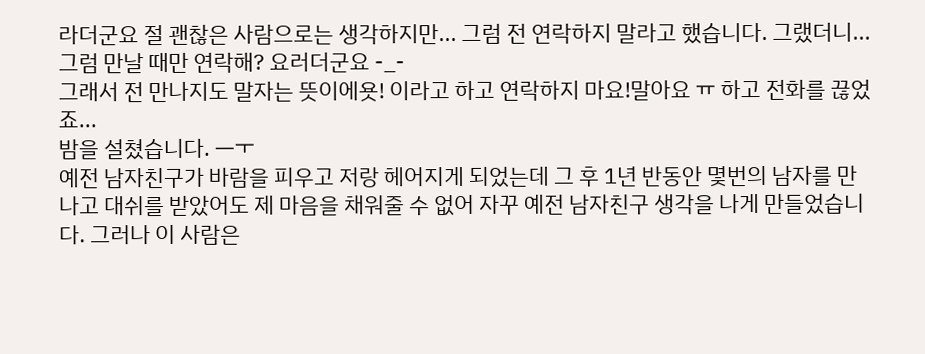라더군요 절 괜찮은 사람으로는 생각하지만... 그럼 전 연락하지 말라고 했습니다. 그랬더니...그럼 만날 때만 연락해? 요러더군요 -_-
그래서 전 만나지도 말자는 뜻이에욧! 이라고 하고 연락하지 마요!말아요 ㅠ 하고 전화를 끊었죠...
밤을 설쳤습니다. ㅡㅜ
예전 남자친구가 바람을 피우고 저랑 헤어지게 되었는데 그 후 1년 반동안 몇번의 남자를 만나고 대쉬를 받았어도 제 마음을 채워줄 수 없어 자꾸 예전 남자친구 생각을 나게 만들었습니다. 그러나 이 사람은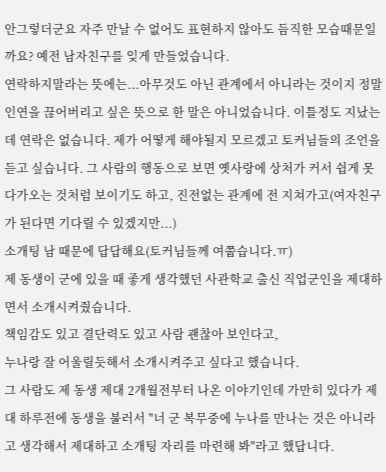안그렇더군요 자주 만날 수 없어도 표현하지 않아도 듬직한 모습때문일까요? 예전 남자친구를 잊게 만들었습니다.
연락하지말라는 뜻에는...아무것도 아닌 관계에서 아니라는 것이지 정말 인연을 끊어버리고 싶은 뜻으로 한 말은 아니었습니다. 이틀정도 지났는데 연락은 없습니다. 제가 어떻게 해야될지 모르겠고 토커님들의 조언을 듣고 싶습니다. 그 사람의 행동으로 보면 옛사랑에 상처가 커서 쉽게 못다가오는 것처럼 보이기도 하고, 진전없는 관계에 전 지쳐가고(여자친구가 된다면 기다릴 수 있겠지만...)
소개팅 남 때문에 답답해요(토커님들께 여쭙습니다.ㅠ)
제 동생이 군에 있을 때 좋게 생각했던 사관학교 출신 직업군인을 제대하면서 소개시켜줬습니다.
책임감도 있고 결단력도 있고 사람 괜찮아 보인다고,
누나랑 잘 어울릴듯해서 소개시켜주고 싶다고 했습니다.
그 사람도 제 동생 제대 2개월전부터 나온 이야기인데 가만히 있다가 제대 하루전에 동생을 불러서 "너 군 복무중에 누나를 만나는 것은 아니라고 생각해서 제대하고 소개팅 자리를 마련해 봐"라고 했답니다.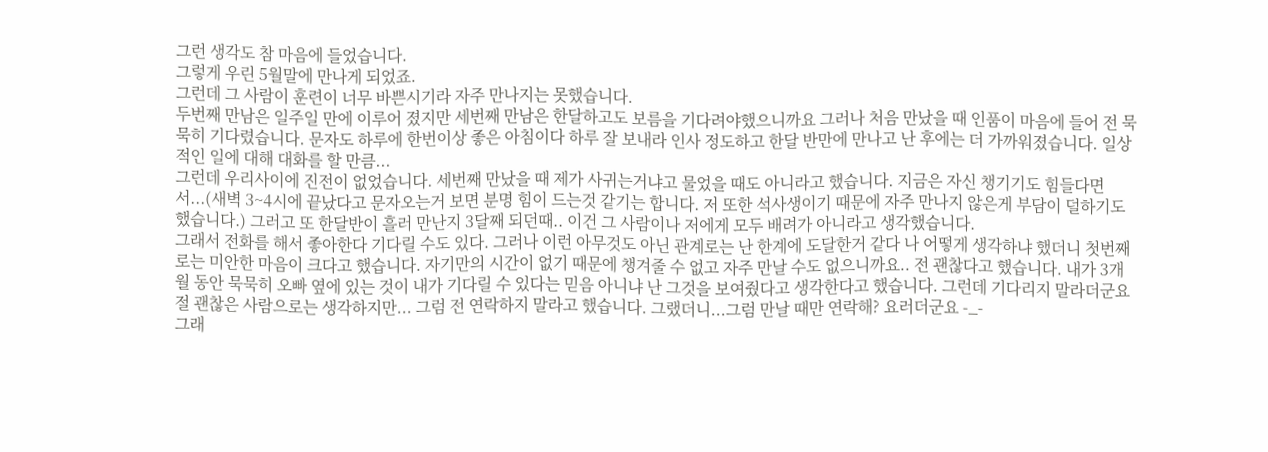그런 생각도 참 마음에 들었습니다.
그렇게 우린 5월말에 만나게 되었죠.
그런데 그 사람이 훈련이 너무 바쁜시기라 자주 만나지는 못했습니다.
두번째 만남은 일주일 만에 이루어 졌지만 세번째 만남은 한달하고도 보름을 기다려야했으니까요 그러나 처음 만났을 때 인품이 마음에 들어 전 묵묵히 기다렸습니다. 문자도 하루에 한번이상 좋은 아침이다 하루 잘 보내라 인사 정도하고 한달 반만에 만나고 난 후에는 더 가까워졌습니다. 일상적인 일에 대해 대화를 할 만큼...
그런데 우리사이에 진전이 없었습니다. 세번째 만났을 때 제가 사귀는거냐고 물었을 때도 아니라고 했습니다. 지금은 자신 챙기기도 힘들다면서...(새벽 3~4시에 끝났다고 문자오는거 보면 분명 힘이 드는것 같기는 합니다. 저 또한 석사생이기 때문에 자주 만나지 않은게 부담이 덜하기도 했습니다.) 그러고 또 한달반이 흘러 만난지 3달째 되던때.. 이건 그 사람이나 저에게 모두 배려가 아니라고 생각했습니다.
그래서 전화를 해서 좋아한다 기다릴 수도 있다. 그러나 이런 아무것도 아닌 관계로는 난 한계에 도달한거 같다 나 어떻게 생각하냐 했더니 첫번째로는 미안한 마음이 크다고 했습니다. 자기만의 시간이 없기 때문에 챙겨줄 수 없고 자주 만날 수도 없으니까요.. 전 괜찮다고 했습니다. 내가 3개월 동안 묵묵히 오빠 옆에 있는 것이 내가 기다릴 수 있다는 믿음 아니냐 난 그것을 보여줬다고 생각한다고 했습니다. 그런데 기다리지 말라더군요 절 괜찮은 사람으로는 생각하지만... 그럼 전 연락하지 말라고 했습니다. 그랬더니...그럼 만날 때만 연락해? 요러더군요 -_-
그래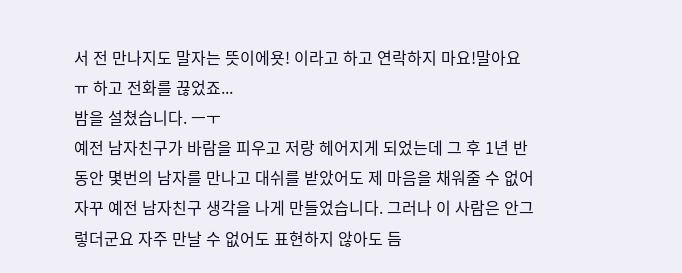서 전 만나지도 말자는 뜻이에욧! 이라고 하고 연락하지 마요!말아요 ㅠ 하고 전화를 끊었죠...
밤을 설쳤습니다. ㅡㅜ
예전 남자친구가 바람을 피우고 저랑 헤어지게 되었는데 그 후 1년 반동안 몇번의 남자를 만나고 대쉬를 받았어도 제 마음을 채워줄 수 없어 자꾸 예전 남자친구 생각을 나게 만들었습니다. 그러나 이 사람은 안그렇더군요 자주 만날 수 없어도 표현하지 않아도 듬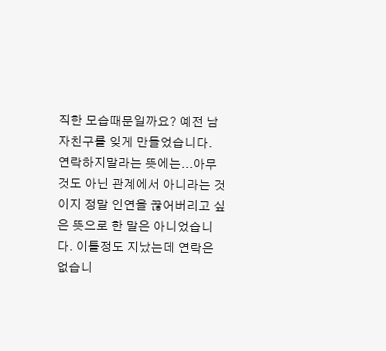직한 모습때문일까요? 예전 남자친구를 잊게 만들었습니다.
연락하지말라는 뜻에는...아무것도 아닌 관계에서 아니라는 것이지 정말 인연을 끊어버리고 싶은 뜻으로 한 말은 아니었습니다. 이틀정도 지났는데 연락은 없습니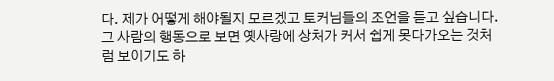다. 제가 어떻게 해야될지 모르겠고 토커님들의 조언을 듣고 싶습니다. 그 사람의 행동으로 보면 옛사랑에 상처가 커서 쉽게 못다가오는 것처럼 보이기도 하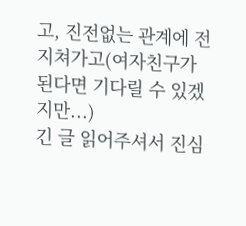고, 진전없는 관계에 전 지쳐가고(여자친구가 된다면 기다릴 수 있겠지만...)
긴 글 읽어주셔서 진심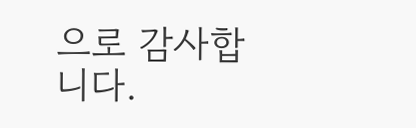으로 감사합니다.